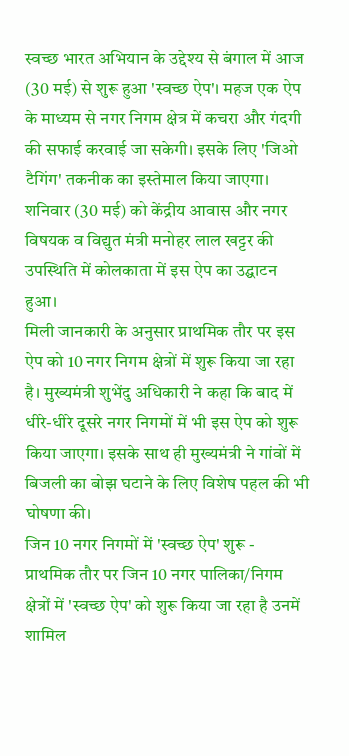स्वच्छ भारत अभियान के उद्देश्य से बंगाल में आज (30 मई) से शुरू हुआ 'स्वच्छ ऐप'। महज एक ऐप के माध्यम से नगर निगम क्षेत्र में कचरा और गंदगी की सफाई करवाई जा सकेगी। इसके लिए 'जिओ टैगिंग' तकनीक का इस्तेमाल किया जाएगा।
शनिवार (30 मई) को केंद्रीय आवास और नगर विषयक व विद्युत मंत्री मनोहर लाल खट्टर की उपस्थिति में कोलकाता में इस ऐप का उद्घाटन हुआ।
मिली जानकारी के अनुसार प्राथमिक तौर पर इस ऐप को 10 नगर निगम क्षेत्रों में शुरू किया जा रहा है। मुख्यमंत्री शुभेंदु अधिकारी ने कहा कि बाद में धीरे-धीरे दूसरे नगर निगमों में भी इस ऐप को शुरू किया जाएगा। इसके साथ ही मुख्यमंत्री ने गांवों में बिजली का बोझ घटाने के लिए विशेष पहल की भी घोषणा की।
जिन 10 नगर निगमों में 'स्वच्छ ऐप' शुरू -
प्राथमिक तौर पर जिन 10 नगर पालिका/निगम क्षेत्रों में 'स्वच्छ ऐप' को शुरू किया जा रहा है उनमें शामिल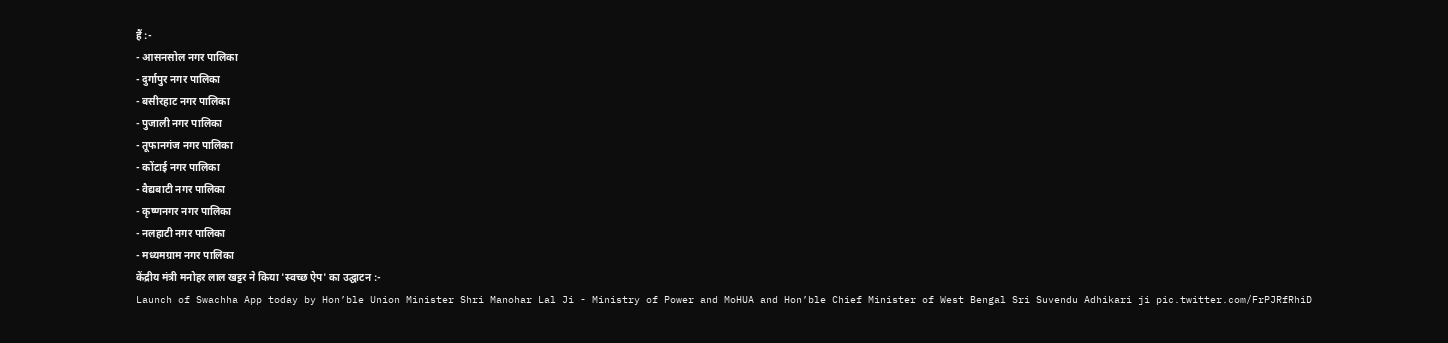हैं :-
- आसनसोल नगर पालिका
- दुर्गापुर नगर पालिका
- बसीरहाट नगर पालिका
- पुजाली नगर पालिका
- तूफानगंज नगर पालिका
- कोंटाई नगर पालिका
- वैद्यबाटी नगर पालिका
- कृष्णनगर नगर पालिका
- नलहाटी नगर पालिका
- मध्यमग्राम नगर पालिका
केंद्रीय मंत्री मनोहर लाल खट्टर ने किया 'स्वच्छ ऐप' का उद्घाटन :-
Launch of Swachha App today by Hon’ble Union Minister Shri Manohar Lal Ji - Ministry of Power and MoHUA and Hon’ble Chief Minister of West Bengal Sri Suvendu Adhikari ji pic.twitter.com/FrPJRfRhiD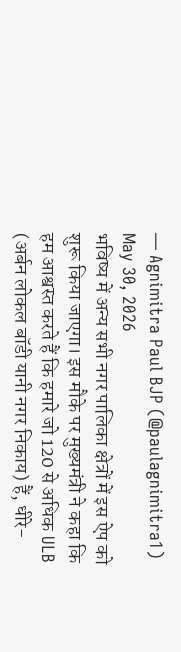— Agnimitra Paul BJP (@paulagnimitra1) May 30, 2026
भविष्य में अन्य सभी नगर पालिका क्षेत्रों में इस ऐप को शुरू किया जाएगा। इस मौके पर मुख्यमंत्री ने कहा कि हम आश्वस्त करते हैं कि हमारे जो 120 से अधिक ULB (अर्बन लोकल बॉडी यानी नगर निकाय) हैं, धीरे-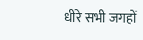धीरे सभी जगहों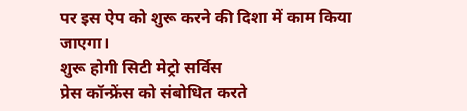पर इस ऐप को शुरू करने की दिशा में काम किया जाएगा।
शुरू होगी सिटी मेट्रो सर्विस
प्रेस कॉन्फ्रेंस को संबोधित करते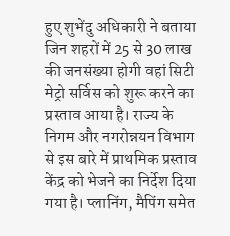हुए शुभेंदु अधिकारी ने बताया जिन शहरों में 25 से 30 लाख की जनसंख्या होगी वहां सिटी मेट्रो सर्विस को शुरू करने का प्रस्ताव आया है। राज्य के निगम और नगरोन्नयन विभाग से इस बारे में प्राथमिक प्रस्ताव केंद्र को भेजने का निर्देश दिया गया है। प्लानिंग, मैपिंग समेत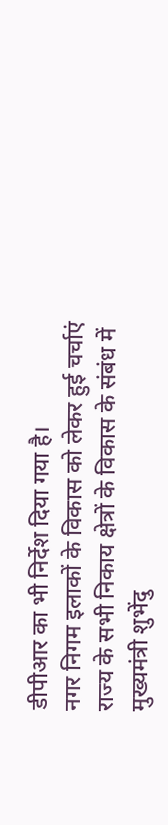डीपीआर का भी निर्देश दिया गया है।
नगर निगम इलाकों के विकास को लेकर हुई चर्चाएं
राज्य के सभी निकाय क्षेत्रों के विकास के संबंध में मुख्यमंत्री शुभेंदु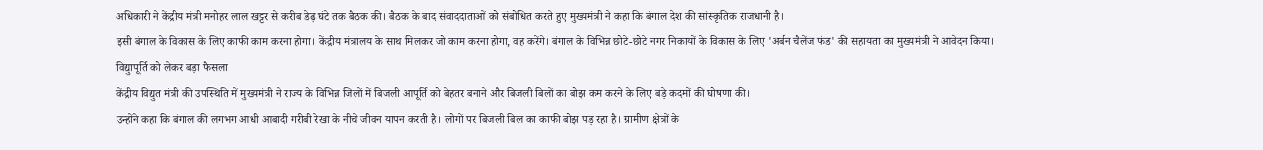अधिकारी ने केंद्रीय मंत्री मनोहर लाल खट्टर से करीब डेढ़ घंटे तक बैठक की। बैठक के बाद संवाददाताओं को संबोधित करते हुए मुख्यमंत्री ने कहा कि बंगाल देश की सांस्कृतिक राजधानी है।
इसी बंगाल के विकास के लिए काफी काम करना होगा। केंद्रीय मंत्रालय के साथ मिलकर जो काम करना होगा, वह करेंगे। बंगाल के विभिन्न छोटे-छोटे नगर निकायों के विकास के लिए 'अर्बन चैलेंज फंड' की सहायता का मुख्यमंत्री ने आवेदन किया।
विद्युापूर्ति को लेकर बड़ा फैसला
केंद्रीय विद्युत मंत्री की उपस्थिति में मुख्यमंत्री ने राज्य के विभिन्न जिलों में बिजली आपूर्ति को बेहतर बनाने और बिजली बिलों का बोझ कम करने के लिए बड़े कदमों की घोषणा की।
उन्होंने कहा कि बंगाल की लगभग आधी आबादी गरीबी रेखा के नीचे जीवन यापन करती है। लोगों पर बिजली बिल का काफी बोझ पड़ रहा है। ग्रामीण क्षेत्रों के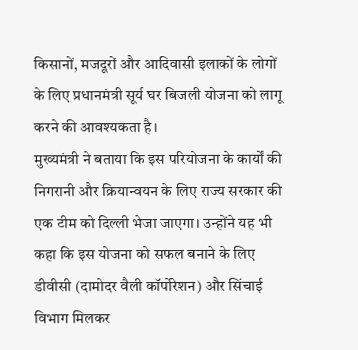किसानों, मजदूरों और आदिवासी इलाकों के लोगों के लिए प्रधानमंत्री सूर्य घर बिजली योजना को लागू करने की आवश्यकता है।
मुख्यमंत्री ने बताया कि इस परियोजना के कार्यों की निगरानी और क्रियान्वयन के लिए राज्य सरकार की एक टीम को दिल्ली भेजा जाएगा। उन्होंने यह भी कहा कि इस योजना को सफल बनाने के लिए डीवीसी (दामोदर वैली कॉर्पोरेशन) और सिंचाई विभाग मिलकर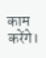काम करेंगे।